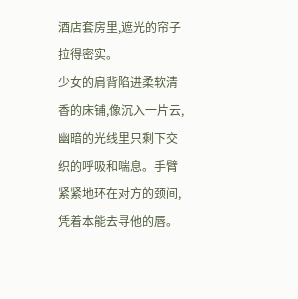酒店套房里,遮光的帘子拉得密实。
少女的肩背陷进柔软清香的床铺,像沉入一片云,幽暗的光线里只剩下交织的呼吸和喘息。手臂紧紧地环在对方的颈间,凭着本能去寻他的唇。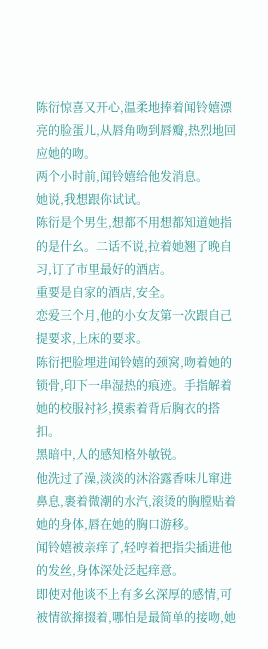陈衍惊喜又开心,温柔地捧着闻铃嬉漂亮的脸蛋儿,从唇角吻到唇瓣,热烈地回应她的吻。
两个小时前,闻铃嬉给他发消息。
她说,我想跟你试试。
陈衍是个男生,想都不用想都知道她指的是什幺。二话不说,拉着她翘了晚自习,订了市里最好的酒店。
重要是自家的酒店,安全。
恋爱三个月,他的小女友第一次跟自己提要求,上床的要求。
陈衍把脸埋进闻铃嬉的颈窝,吻着她的锁骨,印下一串湿热的痕迹。手指解着她的校服衬衫,摸索着背后胸衣的搭扣。
黑暗中,人的感知格外敏锐。
他洗过了澡,淡淡的沐浴露香味儿窜进鼻息,裹着微潮的水汽,滚烫的胸膛贴着她的身体,唇在她的胸口游移。
闻铃嬉被亲痒了,轻哼着把指尖插进他的发丝,身体深处泛起痒意。
即使对他谈不上有多幺深厚的感情,可被情欲撺掇着,哪怕是最简单的接吻,她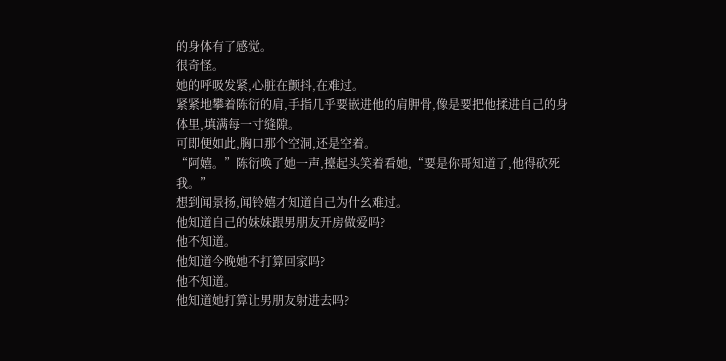的身体有了感觉。
很奇怪。
她的呼吸发紧,心脏在颤抖,在难过。
紧紧地攀着陈衍的肩,手指几乎要嵌进他的肩胛骨,像是要把他揉进自己的身体里,填满每一寸缝隙。
可即便如此,胸口那个空洞,还是空着。
“阿嬉。”陈衍唤了她一声,擡起头笑着看她,“要是你哥知道了,他得砍死我。”
想到闻景扬,闻铃嬉才知道自己为什幺难过。
他知道自己的妹妹跟男朋友开房做爱吗?
他不知道。
他知道今晚她不打算回家吗?
他不知道。
他知道她打算让男朋友射进去吗?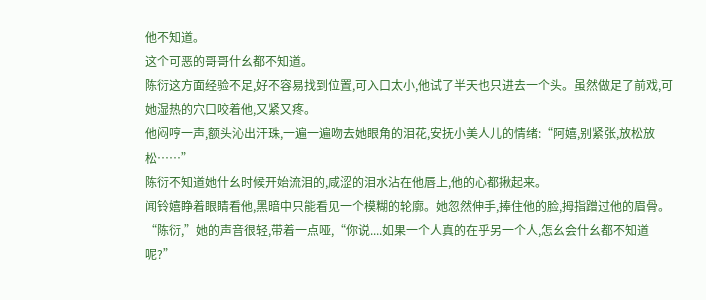他不知道。
这个可恶的哥哥什幺都不知道。
陈衍这方面经验不足,好不容易找到位置,可入口太小,他试了半天也只进去一个头。虽然做足了前戏,可她湿热的穴口咬着他,又紧又疼。
他闷哼一声,额头沁出汗珠,一遍一遍吻去她眼角的泪花,安抚小美人儿的情绪:“阿嬉,别紧张,放松放松……”
陈衍不知道她什幺时候开始流泪的,咸涩的泪水沾在他唇上,他的心都揪起来。
闻铃嬉睁着眼睛看他,黑暗中只能看见一个模糊的轮廓。她忽然伸手,捧住他的脸,拇指蹭过他的眉骨。
“陈衍,”她的声音很轻,带着一点哑,“你说....如果一个人真的在乎另一个人,怎幺会什幺都不知道呢?”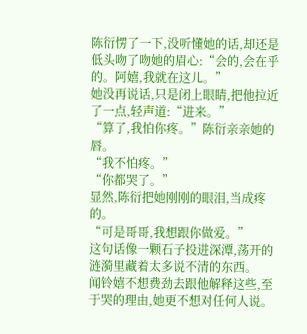陈衍愣了一下,没听懂她的话,却还是低头吻了吻她的眉心:“会的,会在乎的。阿嬉,我就在这儿。”
她没再说话,只是闭上眼睛,把他拉近了一点,轻声道:“进来。”
“算了,我怕你疼。”陈衍亲亲她的唇。
“我不怕疼。”
“你都哭了。”
显然,陈衍把她刚刚的眼泪,当成疼的。
“可是哥哥,我想跟你做爱。”
这句话像一颗石子投进深潭,荡开的涟漪里藏着太多说不清的东西。
闻铃嬉不想费劲去跟他解释这些,至于哭的理由,她更不想对任何人说。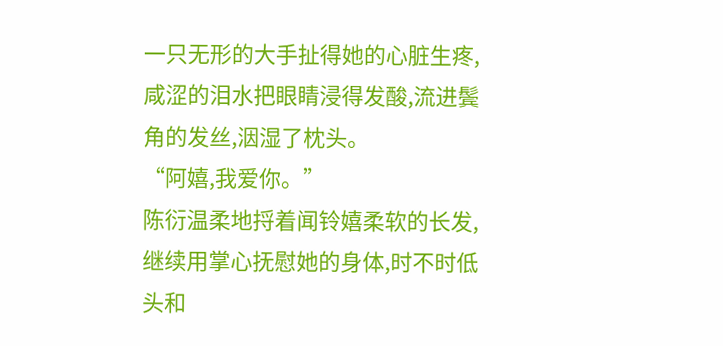一只无形的大手扯得她的心脏生疼,咸涩的泪水把眼睛浸得发酸,流进鬓角的发丝,洇湿了枕头。
“阿嬉,我爱你。”
陈衍温柔地捋着闻铃嬉柔软的长发,继续用掌心抚慰她的身体,时不时低头和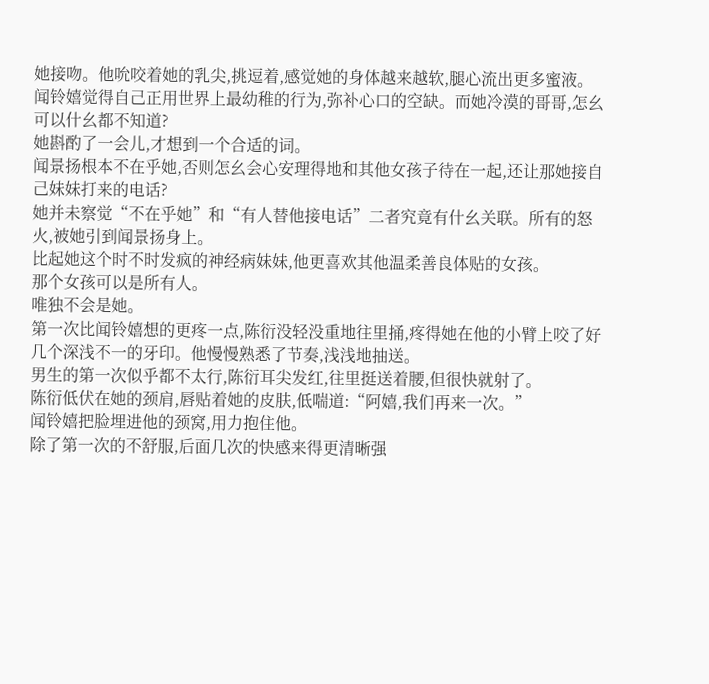她接吻。他吮咬着她的乳尖,挑逗着,感觉她的身体越来越软,腿心流出更多蜜液。
闻铃嬉觉得自己正用世界上最幼稚的行为,弥补心口的空缺。而她冷漠的哥哥,怎幺可以什幺都不知道?
她斟酌了一会儿,才想到一个合适的词。
闻景扬根本不在乎她,否则怎幺会心安理得地和其他女孩子待在一起,还让那她接自己妹妹打来的电话?
她并未察觉“不在乎她”和“有人替他接电话”二者究竟有什幺关联。所有的怒火,被她引到闻景扬身上。
比起她这个时不时发疯的神经病妹妹,他更喜欢其他温柔善良体贴的女孩。
那个女孩可以是所有人。
唯独不会是她。
第一次比闻铃嬉想的更疼一点,陈衍没轻没重地往里捅,疼得她在他的小臂上咬了好几个深浅不一的牙印。他慢慢熟悉了节奏,浅浅地抽送。
男生的第一次似乎都不太行,陈衍耳尖发红,往里挺送着腰,但很快就射了。
陈衍低伏在她的颈肩,唇贴着她的皮肤,低喘道:“阿嬉,我们再来一次。”
闻铃嬉把脸埋进他的颈窝,用力抱住他。
除了第一次的不舒服,后面几次的快感来得更清晰强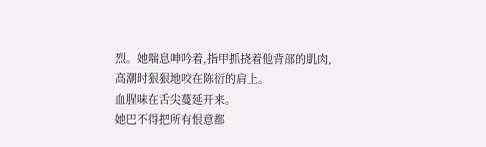烈。她喘息呻吟着,指甲抓挠着他背部的肌肉,高潮时狠狠地咬在陈衍的肩上。
血腥味在舌尖蔓延开来。
她巴不得把所有恨意都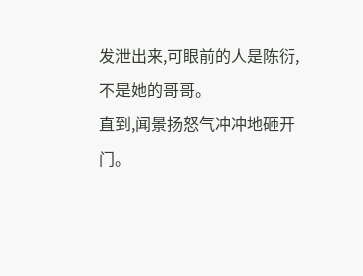发泄出来,可眼前的人是陈衍,不是她的哥哥。
直到,闻景扬怒气冲冲地砸开门。